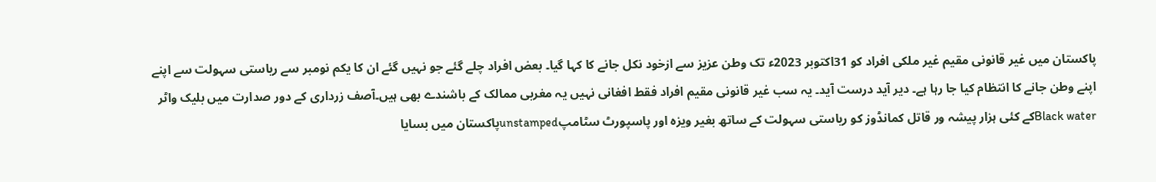پاکستان میں غیر قانونی مقیم غیر ملکی افراد کو 31اکتوبر 2023ء تک وطن عزیز سے ازخود نکل جانے کا کہا گیا۔ بعض افراد چلے گئے جو نہیں گئے ان کا یکم نومبر سے ریاستی سہولت سے اپنے اپنے وطن جانے کا انتظام کیا جا رہا ہے۔ دیر آید درست آید۔ یہ سب غیر قانونی مقیم افراد فقط افغانی نہیں یہ مغربی ممالک کے باشندے بھی ہیں۔آصف زرداری کے دور صدارت میں بلیک واٹر Black waterکے کئی ہزار پیشہ ور قاتل کمانڈوز کو ریاستی سہولت کے ساتھ بغیر ویزہ اور پاسپورٹ سٹامپunstampedپاکستان میں بسایا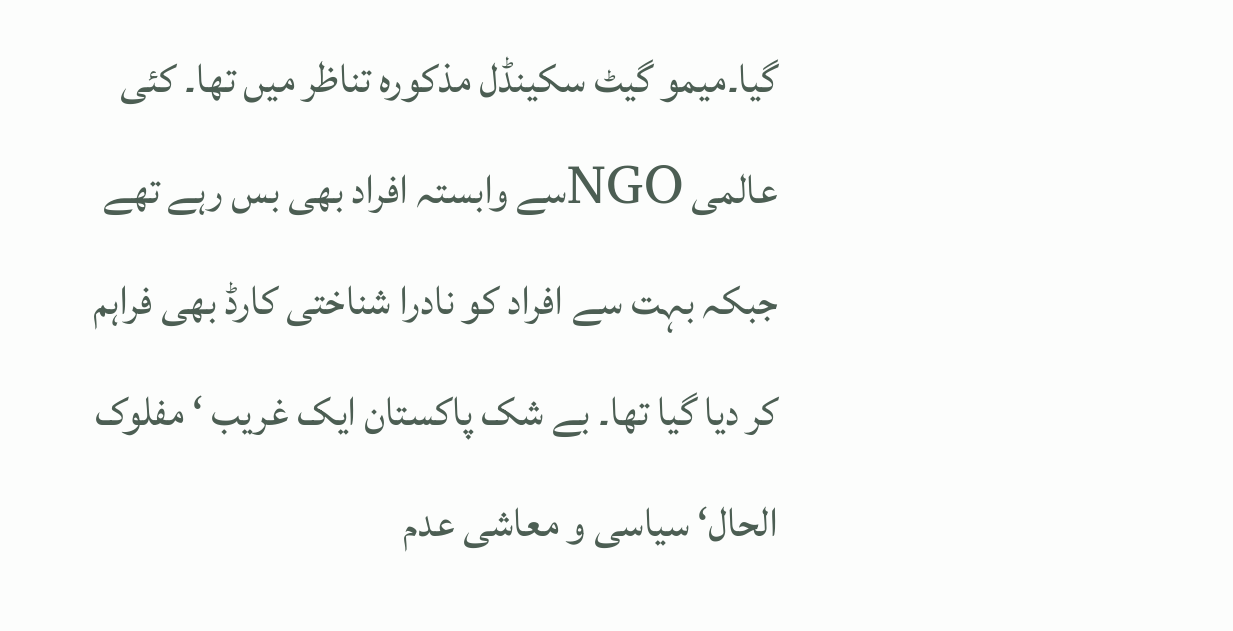گیا۔میمو گیٹ سکینڈل مذکورہ تناظر میں تھا۔ کئی عالمی NGOسے وابستہ افراد بھی بس رہے تھے جبکہ بہت سے افراد کو نادرا شناختی کارڈ بھی فراہم کر دیا گیا تھا۔ بے شک پاکستان ایک غریب ‘ مفلوک الحال‘ سیاسی و معاشی عدم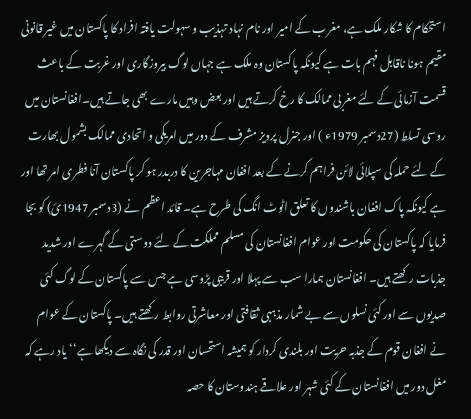استحکام کا شکار ملک ہے، مغرب کے امیر اور نام نہاد تہذیب و سہولت یافتہ افراد کا پاکستان میں غیر قانونی مقیم ہونا ناقابل فہم بات ہے کیونکہ پاکستان وہ ملک ہے جہاں لوگ بیروزگاری اور غربت کے باعث قسمت آزمائی کے لئے مغربی ممالک کا رخ کرتے ہیں اور بعض وہیں مارے بھی جاتے ہیں۔افغانستان میں روسی تسلط (27دسمبر 1979ء ) اور جنرل پرویز مشرف کے دور میں امریکی و اتحادی ممالک بشمول بھارت کے لئے حملہ کی سپلائی لائن فراہم کرنے کے بعد افغان مہاجرین کا دربدر ہو کر پاکستان آنا فطری امر تھا اور ہے کیونکہ پاک افغان باشندوں کا تعلق اٹوٹ انگ کی طرح ہے۔ قائد اعظم نے (3دسمبر 1947ئ) کو بجا فرمایا کہ پاکستان کی حکومت اور عوام افغانستان کی مسلم مملکت کے لئے دوستی کے گہرے اور شدید جذبات رکھتے ہیں۔ افغانستان ہمارا سب سے پہلا اور قریبی پڑوسی ہے جس سے پاکستان کے لوگ کئی صدیوں سے اور کئی نسلوں سے بے شمار مذہبی ثقافتی اور معاشرتی روابط رکھتے ہیں۔ پاکستان کے عوام نے افغان قوم کے جذبہ حریت اور بلندی کردار کو ہمیشہ استحسان اور قدر کی نگاہ سے دیکھا ہے‘‘ یاد رہے کہ مغل دور میں افغانستان کے کئی شہر اور علاقے ہندوستان کا حصہ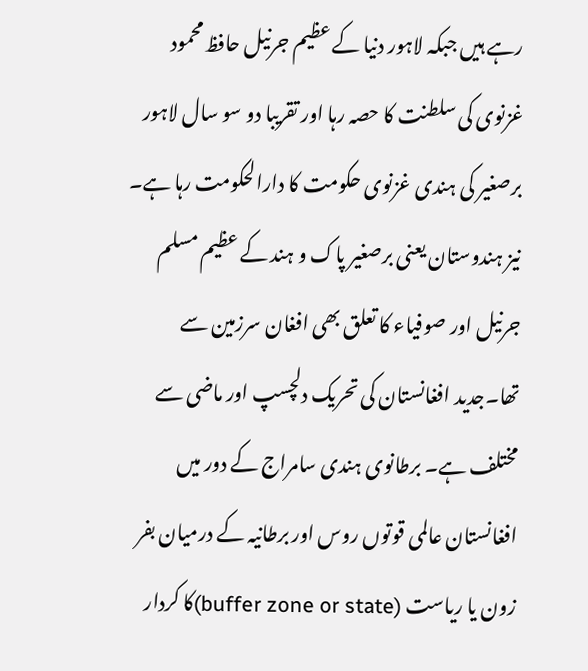رہے ہیں جبکہ لاہور دنیا کے عظیم جرنیل حافظ محمود غزنوی کی سلطنت کا حصہ رہا اور تقریبا دو سو سال لاہور برصغیر کی ہندی غزنوی حکومت کا دارالحکومت رہا ہے۔ نیز ہندوستان یعنی برصغیر پاک و ہند کے عظیم مسلم جرنیل اور صوفیاء کا تعلق بھی افغان سرزمین سے تھا۔جدید افغانستان کی تحریک دلچسپ اور ماضی سے مختلف ہے۔ برطانوی ہندی سامراج کے دور میں افغانستان عالمی قوتوں روس اور برطانیہ کے درمیان بفر زون یا ریاست (buffer zone or state)کا کردار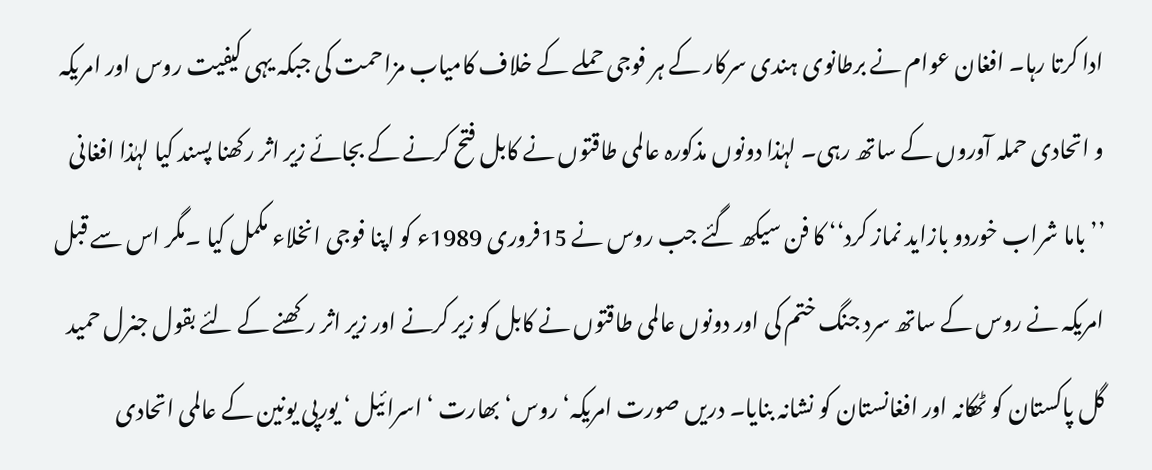ادا کرتا رہا۔ افغان عوام نے برطانوی ہندی سرکار کے ہر فوجی حملے کے خلاف کامیاب مزاحمت کی جبکہ یہی کیفیت روس اور امریکہ و اتحادی حملہ آوروں کے ساتھ رہی۔ لہٰذا دونوں مذکورہ عالمی طاقتوں نے کابل فتح کرنے کے بجائے زیر اثر رکھنا پسند کیا لہٰذا افغانی ’’باما شراب خوردو بازاید نماز کرد‘‘ کا فن سیکھ گئے جب روس نے 15فروری 1989ء کو اپنا فوجی انخلاء مکمل کیا ۔مگر اس سے قبل امریکہ نے روس کے ساتھ سرد جنگ ختم کی اور دونوں عالمی طاقتوں نے کابل کو زیر کرنے اور زیر اثر رکھنے کے لئے بقول جنرل حمید گل پاکستان کو ٹھکانہ اور افغانستان کو نشانہ بنایا۔ دریں صورت امریکہ‘ روس‘ بھارت ‘ اسرائیل ‘ یورپی یونین کے عالمی اتحادی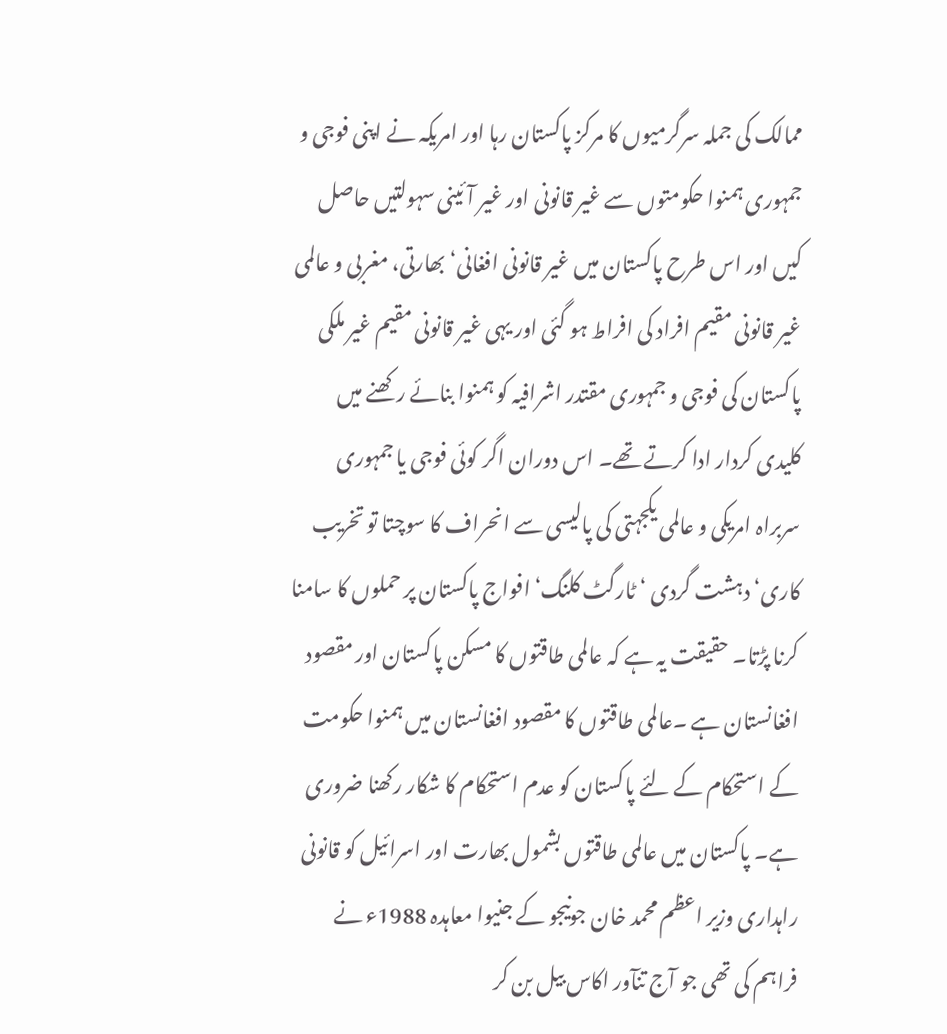ممالک کی جملہ سرگرمیوں کا مرکز پاکستان رہا اور امریکہ نے اپنی فوجی و جمہوری ہمنوا حکومتوں سے غیر قانونی اور غیر آئینی سہولتیں حاصل کیں اور اس طرح پاکستان میں غیر قانونی افغانی‘ بھارتی، مغربی و عالمی غیر قانونی مقیم افراد کی افراط ہو گئی اور یہی غیر قانونی مقیم غیر ملکی پاکستان کی فوجی و جمہوری مقتدر اشرافیہ کو ہمنوا بنائے رکھنے میں کلیدی کردار ادا کرتے تھے۔ اس دوران اگر کوئی فوجی یا جمہوری سربراہ امریکی و عالمی یکجہتی کی پالیسی سے انحراف کا سوچتا تو تخریب کاری‘ دہشت گردی ‘ ٹارگٹ کلنگ‘ افواج پاکستان پر حملوں کا سامنا کرنا پڑتا۔ حقیقت یہ ہے کہ عالمی طاقتوں کا مسکن پاکستان اور مقصود افغانستان ہے ۔عالمی طاقتوں کا مقصود افغانستان میں ہمنوا حکومت کے استحکام کے لئے پاکستان کو عدم استحکام کا شکار رکھنا ضروری ہے۔ پاکستان میں عالمی طاقتوں بشمول بھارت اور اسرائیل کو قانونی راہداری وزیر اعظم محمد خان جونیجو کے جنیوا معاہدہ 1988ء نے فراہم کی تھی جو آج تنآور اکاس بیل بن کر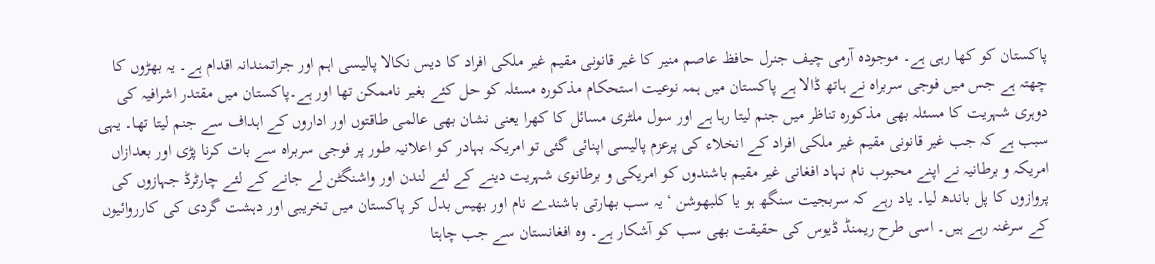پاکستان کو کھا رہی ہے۔ موجودہ آرمی چیف جنرل حافظ عاصم منیر کا غیر قانونی مقیم غیر ملکی افراد کا دیس نکالا پالیسی اہم اور جراتمندانہ اقدام ہے۔ یہ بھڑوں کا چھتہ ہے جس میں فوجی سربراہ نے ہاتھ ڈالا ہے پاکستان میں ہمہ نوعیت استحکام مذکورہ مسئلہ کو حل کئے بغیر ناممکن تھا اور ہے۔پاکستان میں مقتدر اشرافیہ کی دوہری شہریت کا مسئلہ بھی مذکورہ تناظر میں جنم لیتا رہا ہے اور سول ملٹری مسائل کا کھرا یعنی نشان بھی عالمی طاقتوں اور اداروں کے اہداف سے جنم لیتا تھا۔ یہی سبب ہے کہ جب غیر قانونی مقیم غیر ملکی افراد کے انخلاء کی پرعزم پالیسی اپنائی گئی تو امریکہ بہادر کو اعلانیہ طور پر فوجی سربراہ سے بات کرنا پڑی اور بعدازاں امریکہ و برطانیہ نے اپنے محبوب نام نہاد افغانی غیر مقیم باشندوں کو امریکی و برطانوی شہریت دینے کے لئے لندن اور واشنگٹن لے جانے کے لئے چارٹرڈ جہازوں کی پروازوں کا پل باندھ لیا۔ یاد رہے کہ سربجیت سنگھ ہو یا کلبھوشن ‘ یہ سب بھارتی باشندے نام اور بھیس بدل کر پاکستان میں تخریبی اور دہشت گردی کی کارروائیوں کے سرغنہ رہے ہیں۔ اسی طرح ریمنڈ ڈیوس کی حقیقت بھی سب کو آشکار ہے۔ وہ افغانستان سے جب چاہتا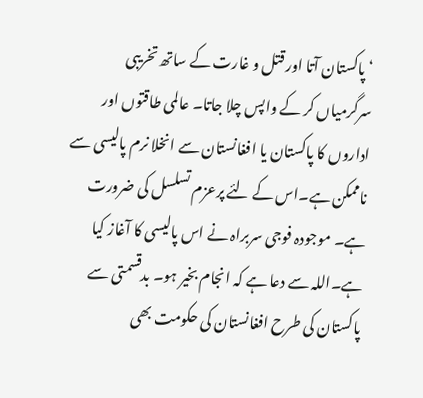‘ پاکستان آتا اور قتل و غارت کے ساتھ تخریبی سرگرمیاں کر کے واپس چلا جاتا۔ عالمی طاقتوں اور اداروں کا پاکستان یا افغانستان سے انخلا نرم پالیسی سے ناممکن ہے۔اس کے لئے پرعزم تسلسل کی ضرورت ہے۔ موجودہ فوجی سربراہ نے اس پالیسی کا آغاز کیا ہے۔اللہ سے دعا ہے کہ انجام بخیر ہو۔ بدقسمتی سے پاکستان کی طرح افغانستان کی حکومت بھی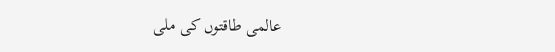عالمی طاقتوں کی ملی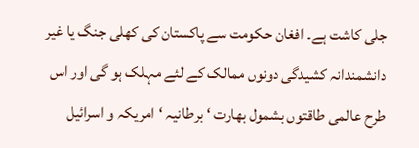جلی کاشت ہے۔ افغان حکومت سے پاکستان کی کھلی جنگ یا غیر دانشمندانہ کشیدگی دونوں ممالک کے لئے مہلک ہو گی اور اس طرح عالمی طاقتوں بشمول بھارت ‘ برطانیہ ‘امریکہ و اسرائیل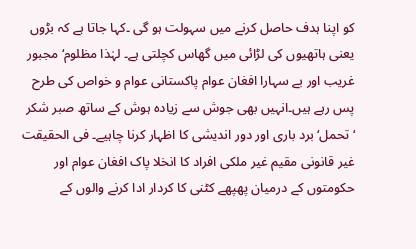کو اپنا ہدف حاصل کرنے میں سہولت ہو گی ۔کہا جاتا ہے کہ بڑوں یعنی ہاتھیوں کی لڑائی میں گھاس کچلتی ہے۔ لہٰذا مظلوم‘ مجبور غریب اور بے سہارا افغان عوام پاکستانی عوام و خواص کی طرح پس رہے ہیں۔انہیں بھی جوش سے زیادہ ہوش کے ساتھ صبر شکر ‘تحمل‘ برد باری اور دور اندیشی کا اظہار کرنا چاہیے۔ فی الحقیقت غیر قانونی مقیم غیر ملکی افراد کا انخلا پاک افغان عوام اور حکومتوں کے درمیان پھپھے کٹنی کا کردار ادا کرنے والوں کے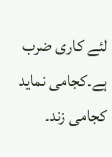لئے کاری ضرب ہے۔کجامی نماید کجامی زند۔